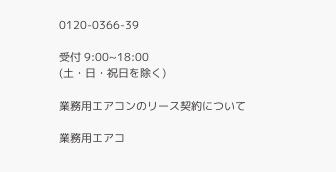0120-0366-39

受付 9:00~18:00
(土・日・祝日を除く)

業務用エアコンのリース契約について

業務用エアコ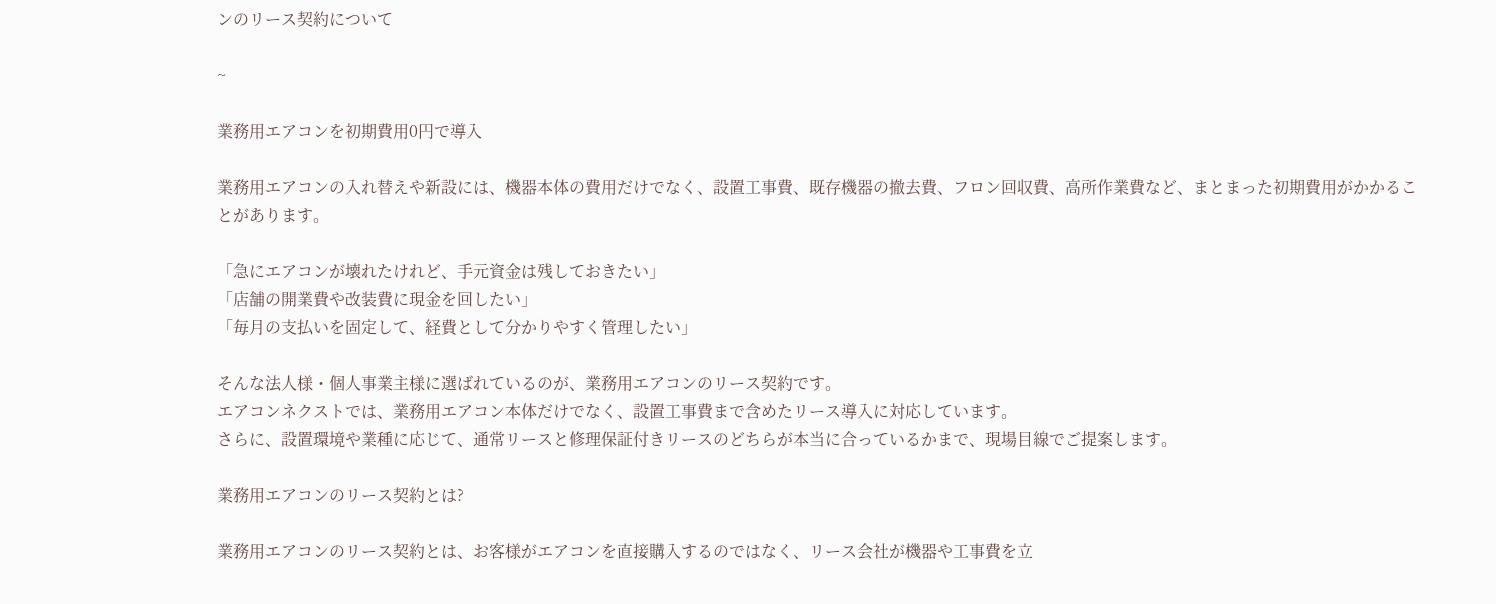ンのリース契約について

~

業務用エアコンを初期費用0円で導入

業務用エアコンの入れ替えや新設には、機器本体の費用だけでなく、設置工事費、既存機器の撤去費、フロン回収費、高所作業費など、まとまった初期費用がかかることがあります。

「急にエアコンが壊れたけれど、手元資金は残しておきたい」
「店舗の開業費や改装費に現金を回したい」
「毎月の支払いを固定して、経費として分かりやすく管理したい」

そんな法人様・個人事業主様に選ばれているのが、業務用エアコンのリース契約です。
エアコンネクストでは、業務用エアコン本体だけでなく、設置工事費まで含めたリース導入に対応しています。
さらに、設置環境や業種に応じて、通常リースと修理保証付きリースのどちらが本当に合っているかまで、現場目線でご提案します。

業務用エアコンのリース契約とは?

業務用エアコンのリース契約とは、お客様がエアコンを直接購入するのではなく、リース会社が機器や工事費を立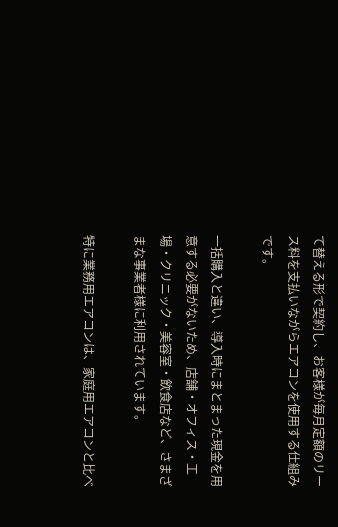て替える形で契約し、お客様が毎月定額のリース料を支払いながらエアコンを使用する仕組みです。

一括購入と違い、導入時にまとまった現金を用意する必要がないため、店舗・オフィス・工場・クリニック・美容室・飲食店など、さまざまな事業者様に利用されています。

特に業務用エアコンは、家庭用エアコンと比べ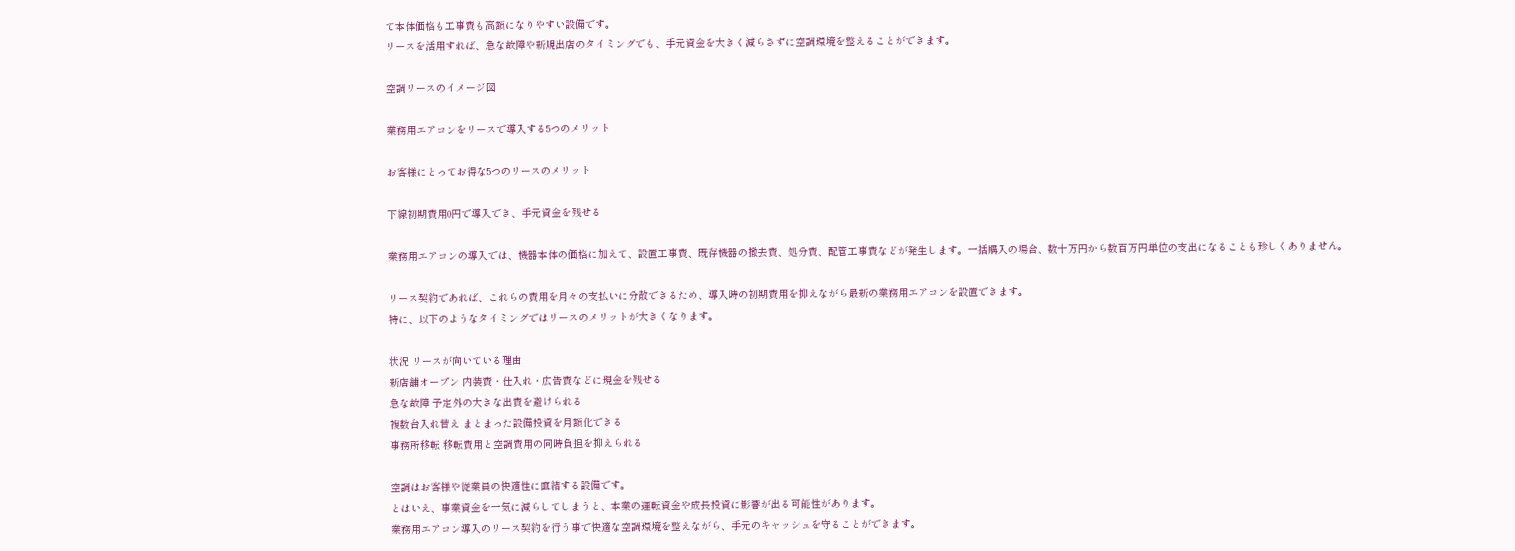て本体価格も工事費も高額になりやすい設備です。
リースを活用すれば、急な故障や新規出店のタイミングでも、手元資金を大きく減らさずに空調環境を整えることができます。

空調リースのイメージ図

業務用エアコンをリースで導入する5つのメリット

お客様にとってお得な5つのリースのメリット

下線初期費用0円で導入でき、手元資金を残せる

業務用エアコンの導入では、機器本体の価格に加えて、設置工事費、既存機器の撤去費、処分費、配管工事費などが発生します。一括購入の場合、数十万円から数百万円単位の支出になることも珍しくありません。

リース契約であれば、これらの費用を月々の支払いに分散できるため、導入時の初期費用を抑えながら最新の業務用エアコンを設置できます。
特に、以下のようなタイミングではリースのメリットが大きくなります。

状況 リースが向いている理由
新店舗オープン 内装費・仕入れ・広告費などに現金を残せる
急な故障 予定外の大きな出費を避けられる
複数台入れ替え まとまった設備投資を月額化できる
事務所移転 移転費用と空調費用の同時負担を抑えられる

空調はお客様や従業員の快適性に直結する設備です。
とはいえ、事業資金を一気に減らしてしまうと、本業の運転資金や成長投資に影響が出る可能性があります。
業務用エアコン導入のリース契約を行う事で快適な空調環境を整えながら、手元のキャッシュを守ることができます。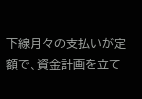下線月々の支払いが定額で、資金計画を立て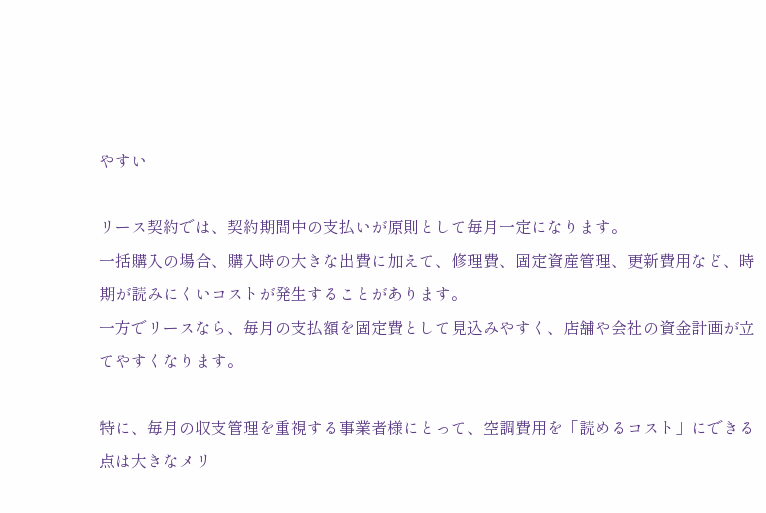やすい

リース契約では、契約期間中の支払いが原則として毎月一定になります。
一括購入の場合、購入時の大きな出費に加えて、修理費、固定資産管理、更新費用など、時期が読みにくいコストが発生することがあります。
一方でリースなら、毎月の支払額を固定費として見込みやすく、店舗や会社の資金計画が立てやすくなります。

特に、毎月の収支管理を重視する事業者様にとって、空調費用を「読めるコスト」にできる点は大きなメリ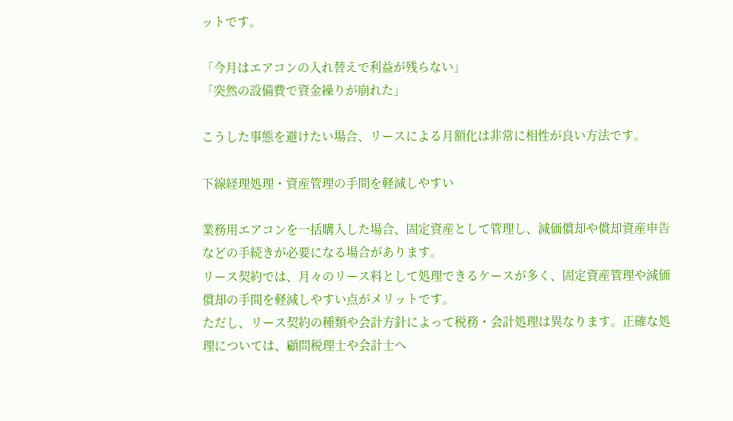ットです。

「今月はエアコンの入れ替えで利益が残らない」
「突然の設備費で資金繰りが崩れた」

こうした事態を避けたい場合、リースによる月額化は非常に相性が良い方法です。

下線経理処理・資産管理の手間を軽減しやすい

業務用エアコンを一括購入した場合、固定資産として管理し、減価償却や償却資産申告などの手続きが必要になる場合があります。
リース契約では、月々のリース料として処理できるケースが多く、固定資産管理や減価償却の手間を軽減しやすい点がメリットです。
ただし、リース契約の種類や会計方針によって税務・会計処理は異なります。正確な処理については、顧問税理士や会計士へ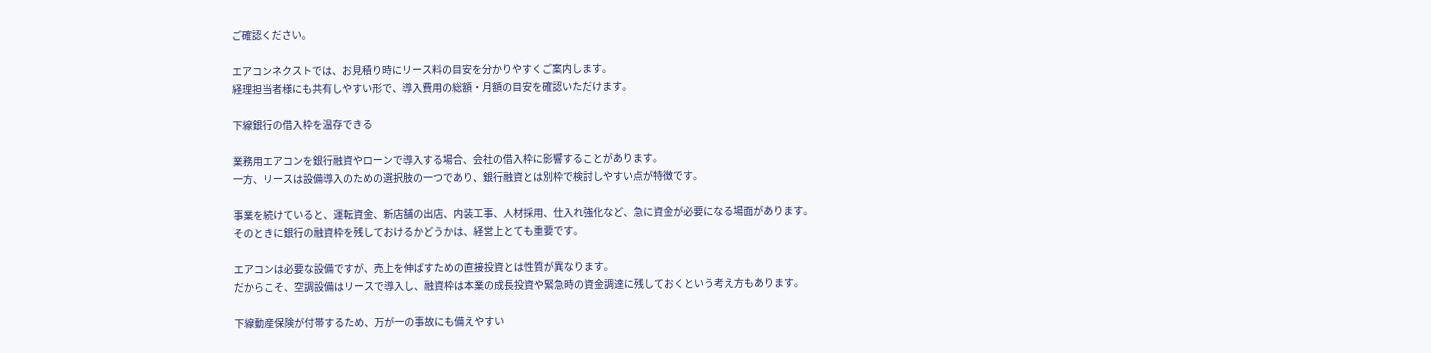ご確認ください。

エアコンネクストでは、お見積り時にリース料の目安を分かりやすくご案内します。
経理担当者様にも共有しやすい形で、導入費用の総額・月額の目安を確認いただけます。

下線銀行の借入枠を温存できる

業務用エアコンを銀行融資やローンで導入する場合、会社の借入枠に影響することがあります。
一方、リースは設備導入のための選択肢の一つであり、銀行融資とは別枠で検討しやすい点が特徴です。

事業を続けていると、運転資金、新店舗の出店、内装工事、人材採用、仕入れ強化など、急に資金が必要になる場面があります。
そのときに銀行の融資枠を残しておけるかどうかは、経営上とても重要です。

エアコンは必要な設備ですが、売上を伸ばすための直接投資とは性質が異なります。
だからこそ、空調設備はリースで導入し、融資枠は本業の成長投資や緊急時の資金調達に残しておくという考え方もあります。

下線動産保険が付帯するため、万が一の事故にも備えやすい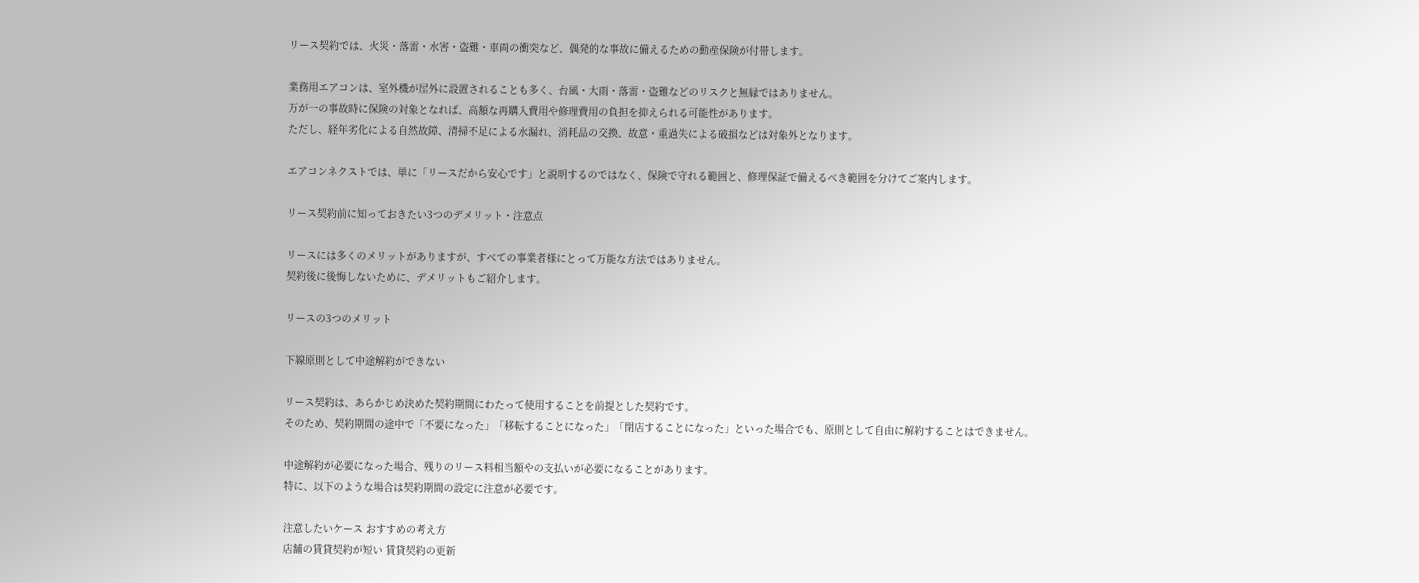リース契約では、火災・落雷・水害・盗難・車両の衝突など、偶発的な事故に備えるための動産保険が付帯します。

業務用エアコンは、室外機が屋外に設置されることも多く、台風・大雨・落雷・盗難などのリスクと無縁ではありません。
万が一の事故時に保険の対象となれば、高額な再購入費用や修理費用の負担を抑えられる可能性があります。
ただし、経年劣化による自然故障、清掃不足による水漏れ、消耗品の交換、故意・重過失による破損などは対象外となります。

エアコンネクストでは、単に「リースだから安心です」と説明するのではなく、保険で守れる範囲と、修理保証で備えるべき範囲を分けてご案内します。

リース契約前に知っておきたい3つのデメリット・注意点

リースには多くのメリットがありますが、すべての事業者様にとって万能な方法ではありません。
契約後に後悔しないために、デメリットもご紹介します。

リースの3つのメリット

下線原則として中途解約ができない

リース契約は、あらかじめ決めた契約期間にわたって使用することを前提とした契約です。
そのため、契約期間の途中で「不要になった」「移転することになった」「閉店することになった」といった場合でも、原則として自由に解約することはできません。

中途解約が必要になった場合、残りのリース料相当額やの支払いが必要になることがあります。
特に、以下のような場合は契約期間の設定に注意が必要です。

注意したいケース おすすめの考え方
店舗の賃貸契約が短い 賃貸契約の更新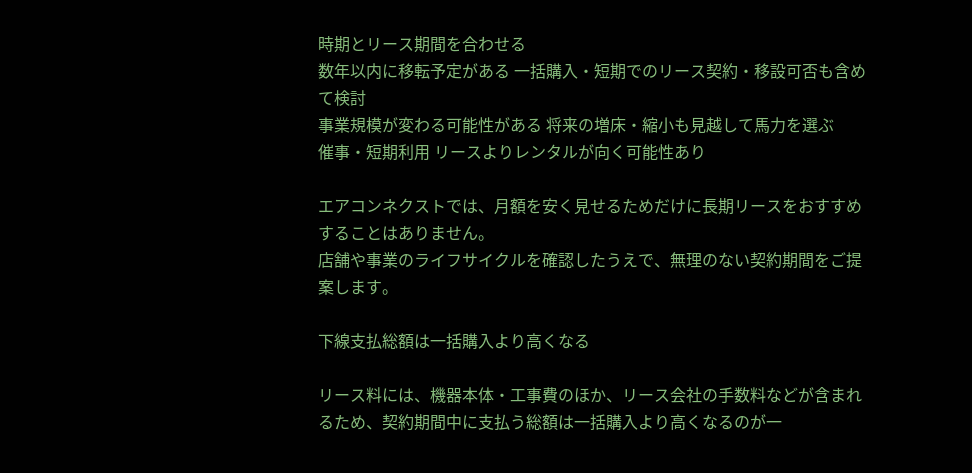時期とリース期間を合わせる
数年以内に移転予定がある 一括購入・短期でのリース契約・移設可否も含めて検討
事業規模が変わる可能性がある 将来の増床・縮小も見越して馬力を選ぶ
催事・短期利用 リースよりレンタルが向く可能性あり

エアコンネクストでは、月額を安く見せるためだけに長期リースをおすすめすることはありません。
店舗や事業のライフサイクルを確認したうえで、無理のない契約期間をご提案します。

下線支払総額は一括購入より高くなる

リース料には、機器本体・工事費のほか、リース会社の手数料などが含まれるため、契約期間中に支払う総額は一括購入より高くなるのが一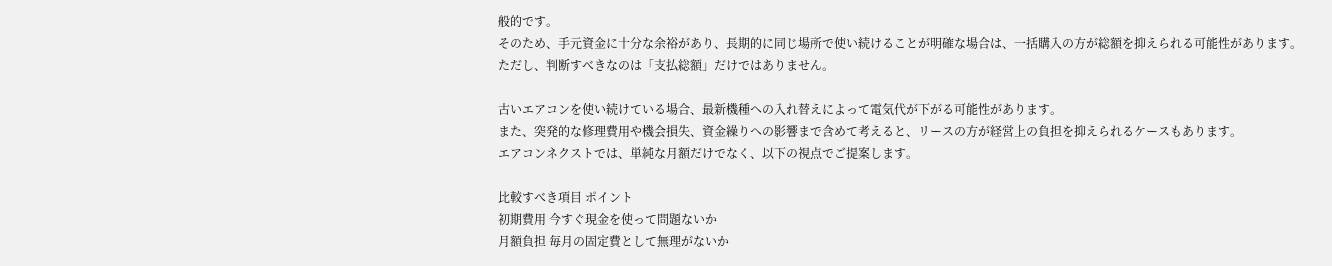般的です。
そのため、手元資金に十分な余裕があり、長期的に同じ場所で使い続けることが明確な場合は、一括購入の方が総額を抑えられる可能性があります。
ただし、判断すべきなのは「支払総額」だけではありません。

古いエアコンを使い続けている場合、最新機種への入れ替えによって電気代が下がる可能性があります。
また、突発的な修理費用や機会損失、資金繰りへの影響まで含めて考えると、リースの方が経営上の負担を抑えられるケースもあります。
エアコンネクストでは、単純な月額だけでなく、以下の視点でご提案します。

比較すべき項目 ポイント
初期費用 今すぐ現金を使って問題ないか
月額負担 毎月の固定費として無理がないか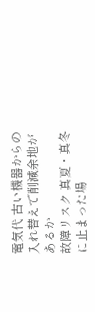電気代 古い機器からの入れ替えで削減余地があるか
故障リスク 真夏・真冬に止まった場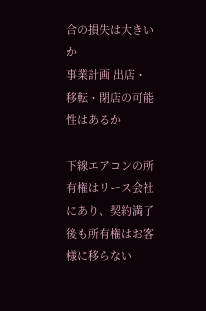合の損失は大きいか
事業計画 出店・移転・閉店の可能性はあるか

下線エアコンの所有権はリース会社にあり、契約満了後も所有権はお客様に移らない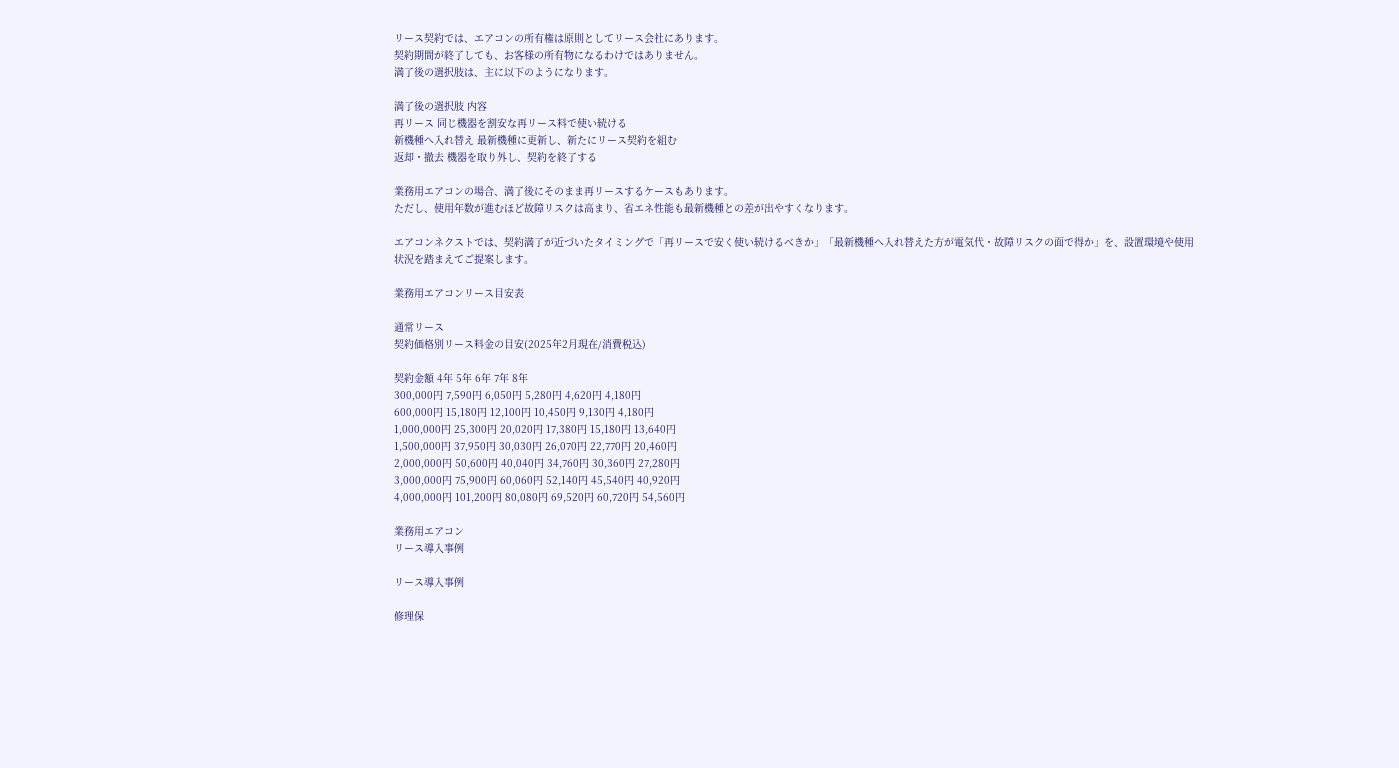リース契約では、エアコンの所有権は原則としてリース会社にあります。
契約期間が終了しても、お客様の所有物になるわけではありません。
満了後の選択肢は、主に以下のようになります。

満了後の選択肢 内容
再リース 同じ機器を割安な再リース料で使い続ける
新機種へ入れ替え 最新機種に更新し、新たにリース契約を組む
返却・撤去 機器を取り外し、契約を終了する

業務用エアコンの場合、満了後にそのまま再リースするケースもあります。
ただし、使用年数が進むほど故障リスクは高まり、省エネ性能も最新機種との差が出やすくなります。

エアコンネクストでは、契約満了が近づいたタイミングで「再リースで安く使い続けるべきか」「最新機種へ入れ替えた方が電気代・故障リスクの面で得か」を、設置環境や使用状況を踏まえてご提案します。

業務用エアコンリース目安表

通常リース
契約価格別リース料金の目安(2025年2月現在/消費税込)

契約金額 4年 5年 6年 7年 8年
300,000円 7,590円 6,050円 5,280円 4,620円 4,180円
600,000円 15,180円 12,100円 10,450円 9,130円 4,180円
1,000,000円 25,300円 20,020円 17,380円 15,180円 13,640円
1,500,000円 37,950円 30,030円 26,070円 22,770円 20,460円
2,000,000円 50,600円 40,040円 34,760円 30,360円 27,280円
3,000,000円 75,900円 60,060円 52,140円 45,540円 40,920円
4,000,000円 101,200円 80,080円 69,520円 60,720円 54,560円

業務用エアコン
リース導入事例

リース導入事例

修理保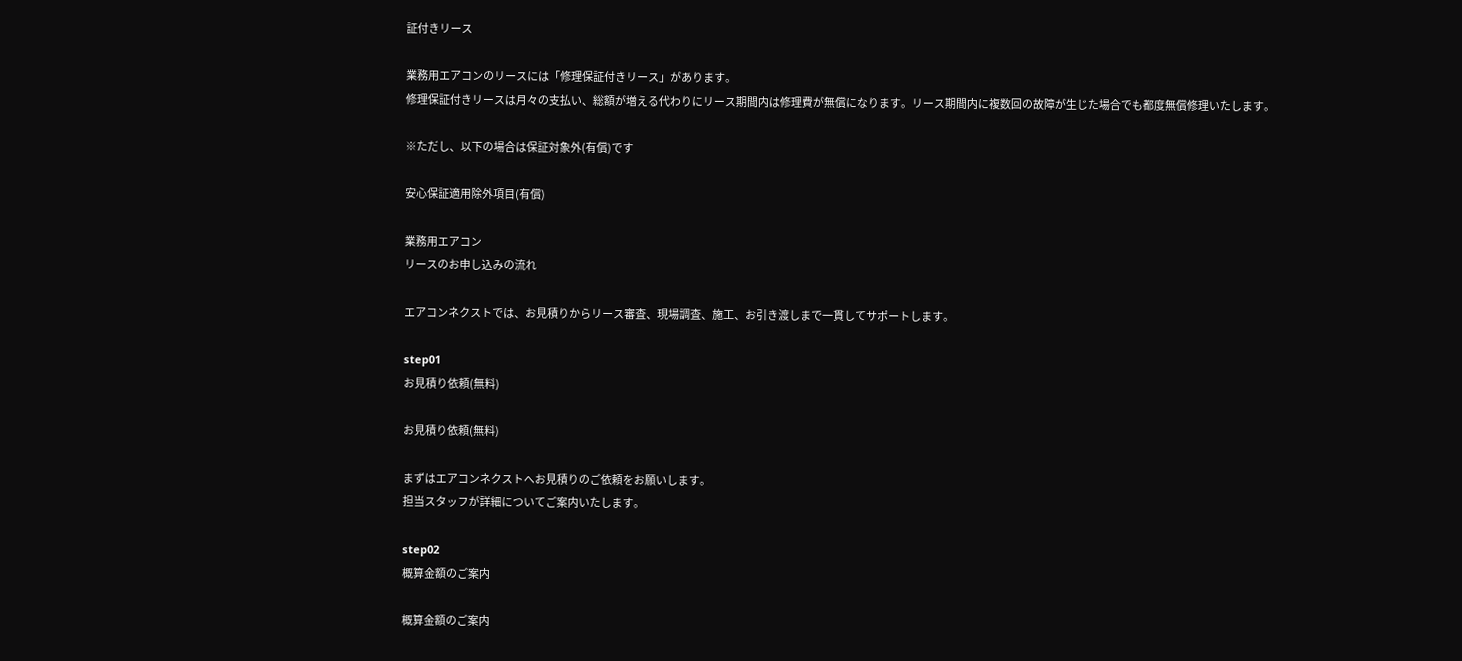証付きリース

業務用エアコンのリースには「修理保証付きリース」があります。
修理保証付きリースは月々の支払い、総額が増える代わりにリース期間内は修理費が無償になります。リース期間内に複数回の故障が生じた場合でも都度無償修理いたします。

※ただし、以下の場合は保証対象外(有償)です

安心保証適用除外項目(有償)

業務用エアコン
リースのお申し込みの流れ

エアコンネクストでは、お見積りからリース審査、現場調査、施工、お引き渡しまで一貫してサポートします。

step01
お見積り依頼(無料)

お見積り依頼(無料)

まずはエアコンネクストへお見積りのご依頼をお願いします。
担当スタッフが詳細についてご案内いたします。

step02
概算金額のご案内

概算金額のご案内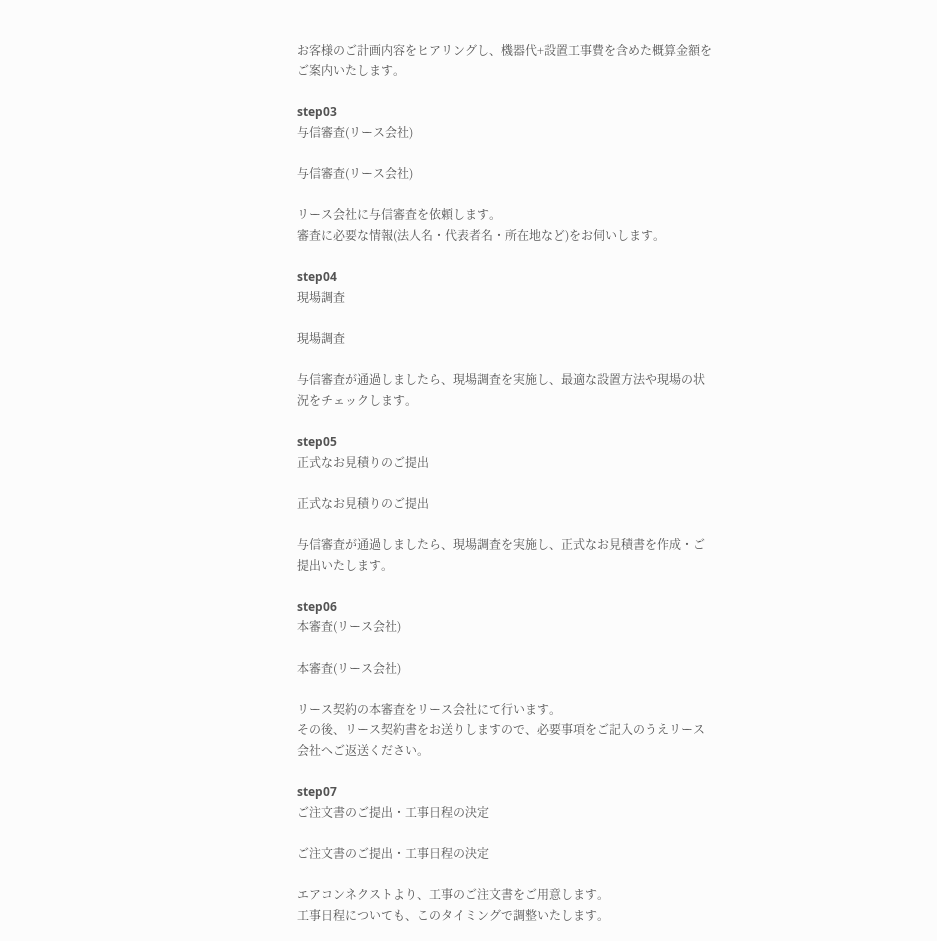お客様のご計画内容をヒアリングし、機器代+設置工事費を含めた概算金額をご案内いたします。

step03
与信審査(リース会社)

与信審査(リース会社)

リース会社に与信審査を依頼します。
審査に必要な情報(法人名・代表者名・所在地など)をお伺いします。

step04
現場調査

現場調査

与信審査が通過しましたら、現場調査を実施し、最適な設置方法や現場の状況をチェックします。

step05
正式なお見積りのご提出

正式なお見積りのご提出

与信審査が通過しましたら、現場調査を実施し、正式なお見積書を作成・ご提出いたします。

step06
本審査(リース会社)

本審査(リース会社)

リース契約の本審査をリース会社にて行います。
その後、リース契約書をお送りしますので、必要事項をご記入のうえリース会社へご返送ください。

step07
ご注文書のご提出・工事日程の決定

ご注文書のご提出・工事日程の決定

エアコンネクストより、工事のご注文書をご用意します。
工事日程についても、このタイミングで調整いたします。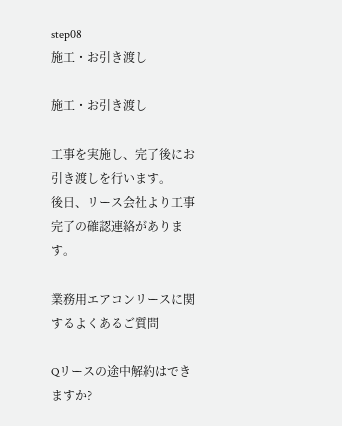step08
施工・お引き渡し

施工・お引き渡し

工事を実施し、完了後にお引き渡しを行います。
後日、リース会社より工事完了の確認連絡があります。

業務用エアコンリースに関するよくあるご質問

Qリースの途中解約はできますか?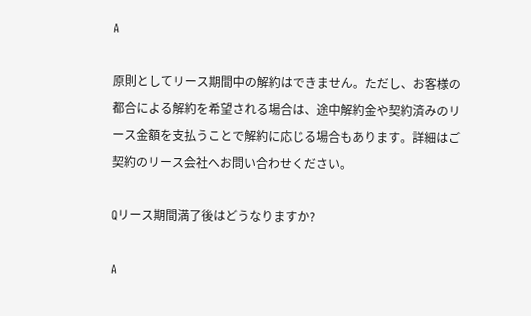A

原則としてリース期間中の解約はできません。ただし、お客様の都合による解約を希望される場合は、途中解約金や契約済みのリース金額を支払うことで解約に応じる場合もあります。詳細はご契約のリース会社へお問い合わせください。

Qリース期間満了後はどうなりますか?

A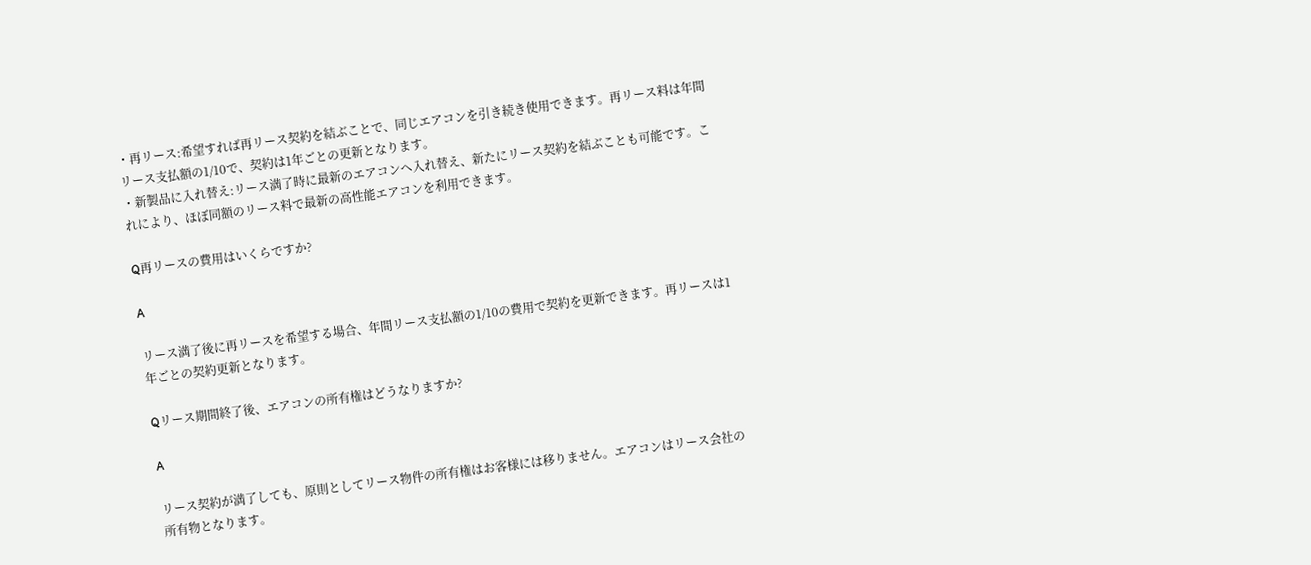・再リース:希望すれば再リース契約を結ぶことで、同じエアコンを引き続き使用できます。再リース料は年間リース支払額の1/10で、契約は1年ごとの更新となります。
・新製品に入れ替え:リース満了時に最新のエアコンへ入れ替え、新たにリース契約を結ぶことも可能です。これにより、ほぼ同額のリース料で最新の高性能エアコンを利用できます。

Q再リースの費用はいくらですか?

A

リース満了後に再リースを希望する場合、年間リース支払額の1/10の費用で契約を更新できます。再リースは1年ごとの契約更新となります。

Qリース期間終了後、エアコンの所有権はどうなりますか?

A

リース契約が満了しても、原則としてリース物件の所有権はお客様には移りません。エアコンはリース会社の所有物となります。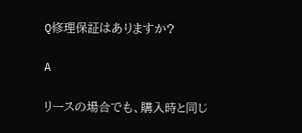Q修理保証はありますか?

A

リースの場合でも、購入時と同じ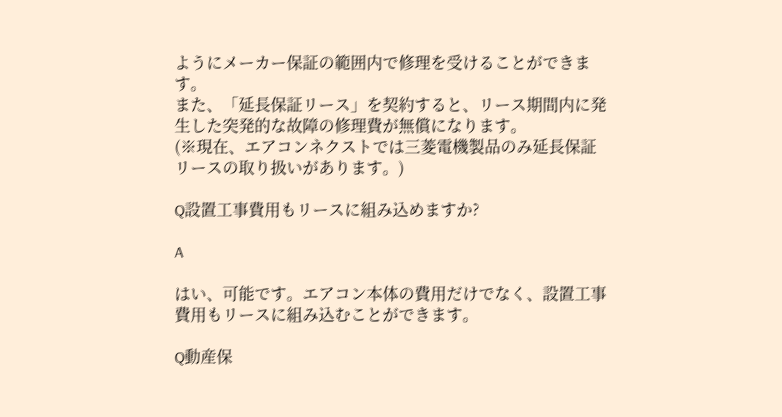ようにメーカー保証の範囲内で修理を受けることができます。
また、「延長保証リース」を契約すると、リース期間内に発生した突発的な故障の修理費が無償になります。
(※現在、エアコンネクストでは三菱電機製品のみ延長保証リースの取り扱いがあります。)

Q設置工事費用もリースに組み込めますか?

A

はい、可能です。エアコン本体の費用だけでなく、設置工事費用もリースに組み込むことができます。

Q動産保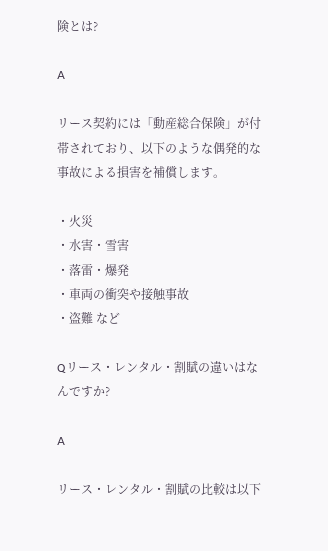険とは?

A

リース契約には「動産総合保険」が付帯されており、以下のような偶発的な事故による損害を補償します。

・火災
・水害・雪害
・落雷・爆発
・車両の衝突や接触事故
・盗難 など

Qリース・レンタル・割賦の違いはなんですか?

A

リース・レンタル・割賦の比較は以下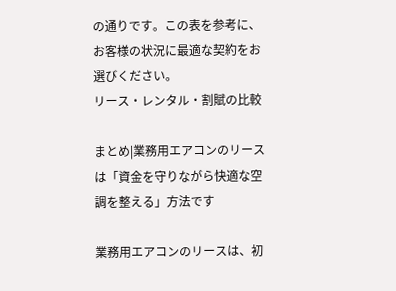の通りです。この表を参考に、お客様の状況に最適な契約をお選びください。
リース・レンタル・割賦の比較

まとめ|業務用エアコンのリースは「資金を守りながら快適な空調を整える」方法です

業務用エアコンのリースは、初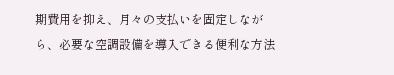期費用を抑え、月々の支払いを固定しながら、必要な空調設備を導入できる便利な方法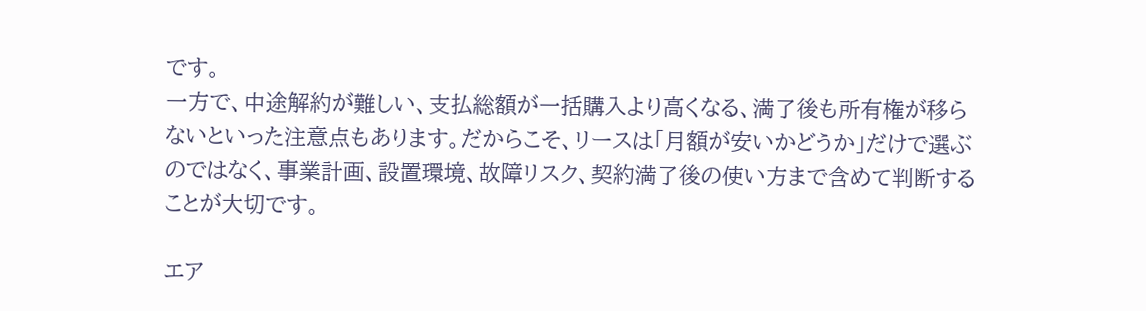です。
一方で、中途解約が難しい、支払総額が一括購入より高くなる、満了後も所有権が移らないといった注意点もあります。だからこそ、リースは「月額が安いかどうか」だけで選ぶのではなく、事業計画、設置環境、故障リスク、契約満了後の使い方まで含めて判断することが大切です。

エア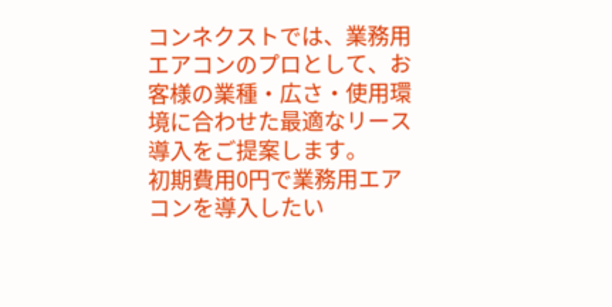コンネクストでは、業務用エアコンのプロとして、お客様の業種・広さ・使用環境に合わせた最適なリース導入をご提案します。
初期費用0円で業務用エアコンを導入したい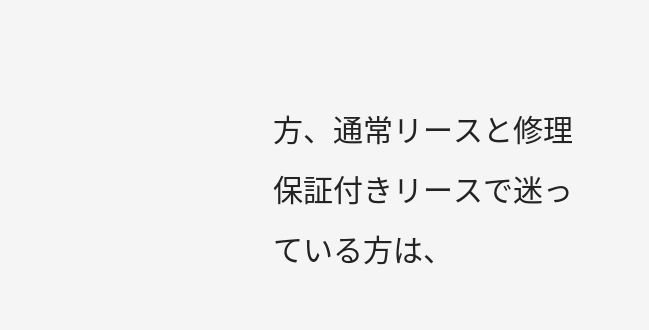方、通常リースと修理保証付きリースで迷っている方は、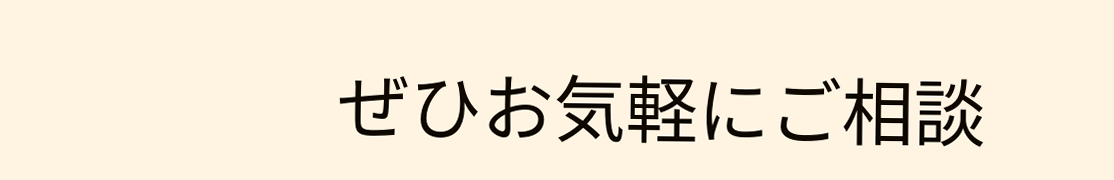ぜひお気軽にご相談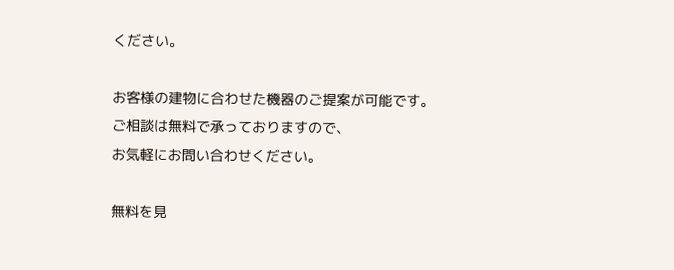ください。

お客様の建物に合わせた機器のご提案が可能です。
ご相談は無料で承っておりますので、
お気軽にお問い合わせください。

無料を見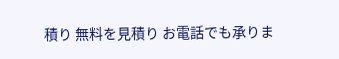積り 無料を見積り お電話でも承りま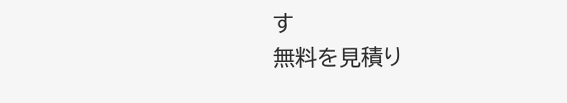す
無料を見積り